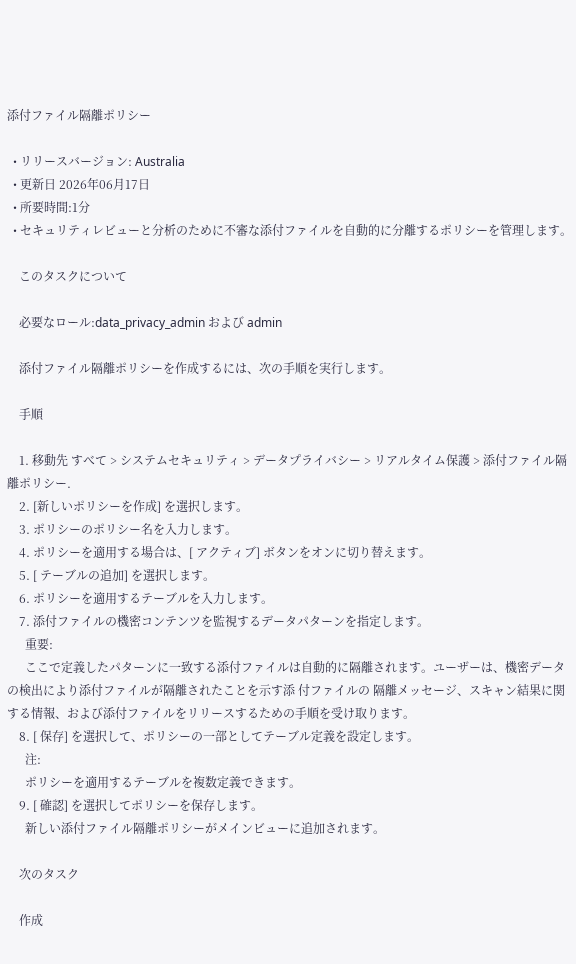添付ファイル隔離ポリシー

  • リリースバージョン: Australia
  • 更新日 2026年06月17日
  • 所要時間:1分
  • セキュリティレビューと分析のために不審な添付ファイルを自動的に分離するポリシーを管理します。

    このタスクについて

    必要なロール:data_privacy_admin および admin

    添付ファイル隔離ポリシーを作成するには、次の手順を実行します。

    手順

    1. 移動先 すべて > システムセキュリティ > データプライバシー > リアルタイム保護 > 添付ファイル隔離ポリシー.
    2. [新しいポリシーを作成] を選択します。
    3. ポリシーのポリシー名を入力します。
    4. ポリシーを適用する場合は、[ アクティブ] ボタンをオンに切り替えます。
    5. [ テーブルの追加] を選択します。
    6. ポリシーを適用するテーブルを入力します。
    7. 添付ファイルの機密コンテンツを監視するデータパターンを指定します。
      重要:
      ここで定義したパターンに一致する添付ファイルは自動的に隔離されます。ユーザーは、機密データの検出により添付ファイルが隔離されたことを示す添 付ファイルの 隔離メッセージ、スキャン結果に関する情報、および添付ファイルをリリースするための手順を受け取ります。
    8. [ 保存] を選択して、ポリシーの一部としてテーブル定義を設定します。
      注:
      ポリシーを適用するテーブルを複数定義できます。
    9. [ 確認] を選択してポリシーを保存します。
      新しい添付ファイル隔離ポリシーがメインビューに追加されます。

    次のタスク

    作成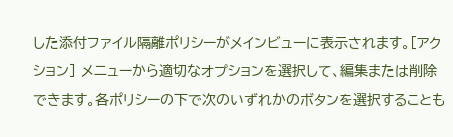した添付ファイル隔離ポリシーがメインビューに表示されます。[アクション] メニューから適切なオプションを選択して、編集または削除できます。各ポリシーの下で次のいずれかのボタンを選択することも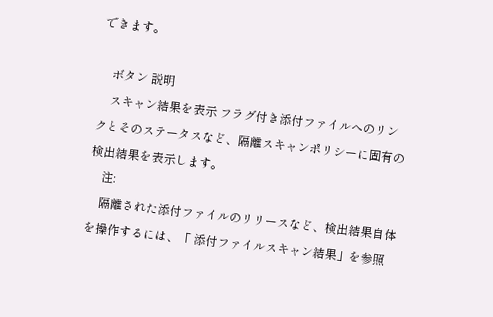できます。

    ボタン 説明
    スキャン結果を表示 フラグ付き添付ファイルへのリンクとそのステータスなど、隔離スキャンポリシーに固有の検出結果を表示します。
    注:
    隔離された添付ファイルのリリースなど、検出結果自体を操作するには、「 添付ファイルスキャン結果」を参照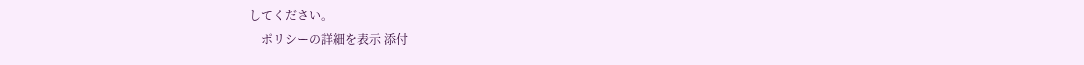してください。
    ポリシーの詳細を表示 添付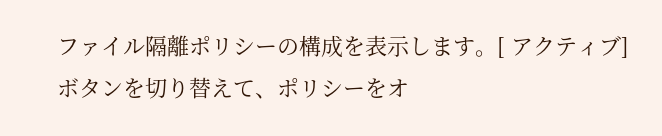ファイル隔離ポリシーの構成を表示します。[ アクティブ] ボタンを切り替えて、ポリシーをオ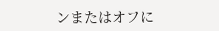ンまたはオフに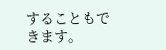することもできます。